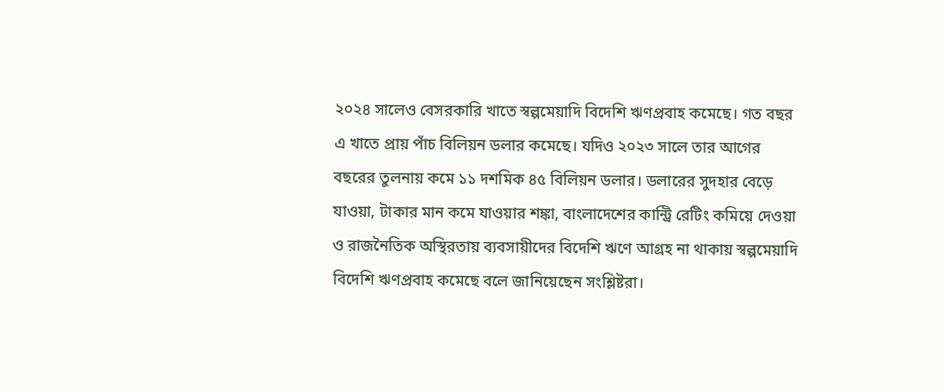২০২৪ সালেও বেসরকারি খাতে স্বল্পমেয়াদি বিদেশি ঋণপ্রবাহ কমেছে। গত বছর এ খাতে প্রায় পাঁচ বিলিয়ন ডলার কমেছে। যদিও ২০২৩ সালে তার আগের বছরের তুলনায় কমে ১১ দশমিক ৪৫ বিলিয়ন ডলার। ডলারের সুদহার বেড়ে যাওয়া, টাকার মান কমে যাওয়ার শঙ্কা, বাংলাদেশের কান্ট্রি রেটিং কমিয়ে দেওয়া ও রাজনৈতিক অস্থিরতায় ব্যবসায়ীদের বিদেশি ঋণে আগ্রহ না থাকায় স্বল্পমেয়াদি বিদেশি ঋণপ্রবাহ কমেছে বলে জানিয়েছেন সংশ্লিষ্টরা।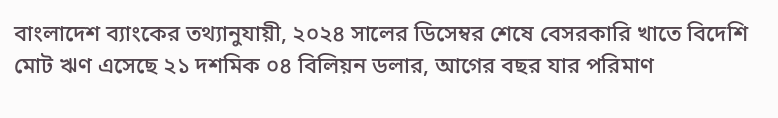বাংলাদেশ ব্যাংকের তথ্যানুযায়ী, ২০২৪ সালের ডিসেম্বর শেষে বেসরকারি খাতে বিদেশি মোট ঋণ এসেছে ২১ দশমিক ০৪ বিলিয়ন ডলার, আগের বছর যার পরিমাণ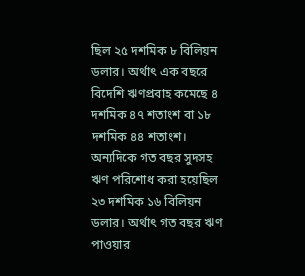ছিল ২৫ দশমিক ৮ বিলিয়ন ডলার। অর্থাৎ এক বছরে বিদেশি ঋণপ্রবাহ কমেছে ৪ দশমিক ৪৭ শতাংশ বা ১৮ দশমিক ৪৪ শতাংশ।
অন্যদিকে গত বছর সুদসহ ঋণ পরিশোধ করা হয়েছিল ২৩ দশমিক ১৬ বিলিয়ন ডলার। অর্থাৎ গত বছর ঋণ পাওয়ার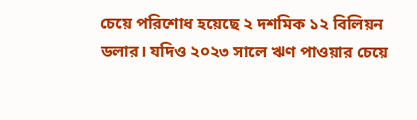চেয়ে পরিশোধ হয়েছে ২ দশমিক ১২ বিলিয়ন ডলার। যদিও ২০২৩ সালে ঋণ পাওয়ার চেয়ে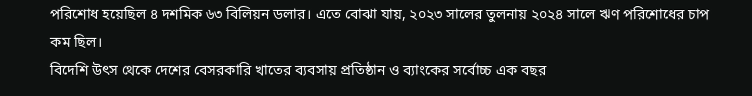পরিশোধ হয়েছিল ৪ দশমিক ৬৩ বিলিয়ন ডলার। এতে বোঝা যায়, ২০২৩ সালের তুলনায় ২০২৪ সালে ঋণ পরিশোধের চাপ কম ছিল।
বিদেশি উৎস থেকে দেশের বেসরকারি খাতের ব্যবসায় প্রতিষ্ঠান ও ব্যাংকের সর্বোচ্চ এক বছর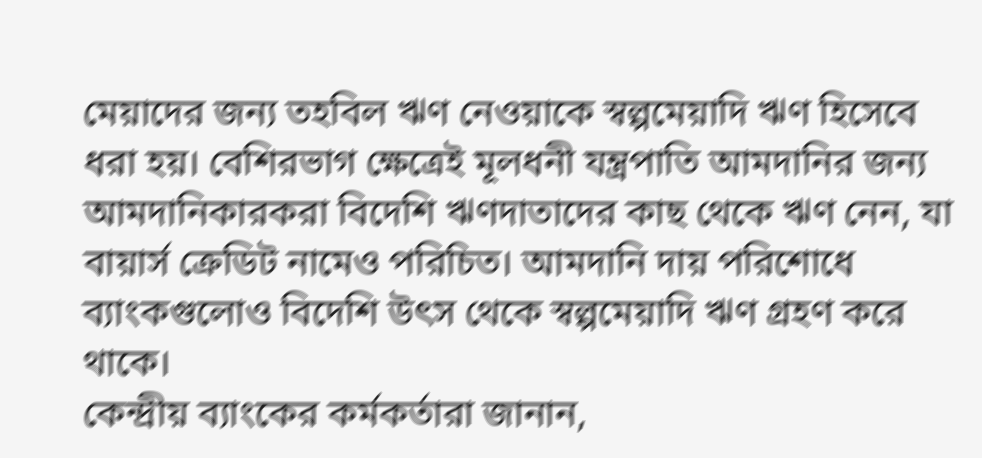মেয়াদের জন্য তহবিল ঋণ নেওয়াকে স্বল্পমেয়াদি ঋণ হিসেবে ধরা হয়। বেশিরভাগ ক্ষেত্রেই মূলধনী যন্ত্রপাতি আমদানির জন্য আমদানিকারকরা বিদেশি ঋণদাতাদের কাছ থেকে ঋণ নেন, যা বায়ার্স ক্রেডিট নামেও পরিচিত। আমদানি দায় পরিশোধে ব্যাংকগুলোও বিদেশি উৎস থেকে স্বল্পমেয়াদি ঋণ গ্রহণ করে থাকে।
কেন্দ্রীয় ব্যাংকের কর্মকর্তারা জানান,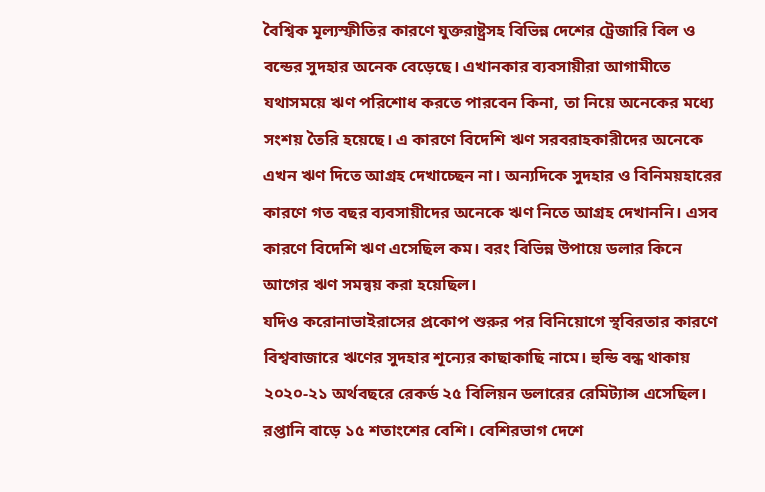বৈশ্বিক মূল্যস্ফীতির কারণে যুক্তরাষ্ট্রসহ বিভিন্ন দেশের ট্রেজারি বিল ও বন্ডের সুদহার অনেক বেড়েছে। এখানকার ব্যবসায়ীরা আগামীতে যথাসময়ে ঋণ পরিশোধ করতে পারবেন কিনা, তা নিয়ে অনেকের মধ্যে সংশয় তৈরি হয়েছে। এ কারণে বিদেশি ঋণ সরবরাহকারীদের অনেকে এখন ঋণ দিতে আগ্রহ দেখাচ্ছেন না। অন্যদিকে সুদহার ও বিনিময়হারের কারণে গত বছর ব্যবসায়ীদের অনেকে ঋণ নিতে আগ্রহ দেখাননি। এসব কারণে বিদেশি ঋণ এসেছিল কম। বরং বিভিন্ন উপায়ে ডলার কিনে আগের ঋণ সমন্বয় করা হয়েছিল।
যদিও করোনাভাইরাসের প্রকোপ শুরুর পর বিনিয়োগে স্থবিরতার কারণে বিশ্ববাজারে ঋণের সুদহার শূন্যের কাছাকাছি নামে। হুন্ডি বন্ধ থাকায় ২০২০-২১ অর্থবছরে রেকর্ড ২৫ বিলিয়ন ডলারের রেমিট্যান্স এসেছিল। রপ্তানি বাড়ে ১৫ শতাংশের বেশি। বেশিরভাগ দেশে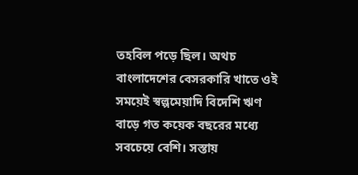তহবিল পড়ে ছিল। অথচ বাংলাদেশের বেসরকারি খাতে ওই সময়েই স্বল্পমেয়াদি বিদেশি ঋণ বাড়ে গত কয়েক বছরের মধ্যে সবচেয়ে বেশি। সস্তায়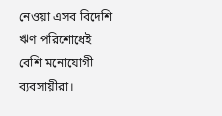নেওয়া এসব বিদেশি ঋণ পরিশোধেই বেশি মনোযোগী ব্যবসায়ীরা।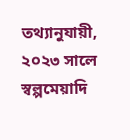তথ্যানুযায়ী, ২০২৩ সালে স্বল্পমেয়াদি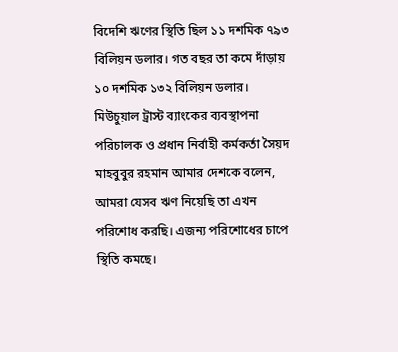বিদেশি ঋণের স্থিতি ছিল ১১ দশমিক ৭৯৩ বিলিয়ন ডলার। গত বছর তা কমে দাঁড়ায় ১০ দশমিক ১৩২ বিলিয়ন ডলার।
মিউচুয়াল ট্রাস্ট ব্যাংকের ব্যবস্থাপনা পরিচালক ও প্রধান নির্বাহী কর্মকর্তা সৈয়দ মাহবুবুর রহমান আমার দেশকে বলেন, আমরা যেসব ঋণ নিয়েছি তা এখন পরিশোধ করছি। এজন্য পরিশোধের চাপে স্থিতি কমছে।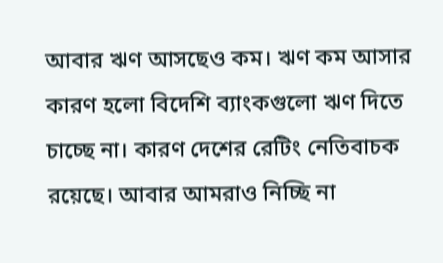আবার ঋণ আসছেও কম। ঋণ কম আসার কারণ হলো বিদেশি ব্যাংকগুলো ঋণ দিতে চাচ্ছে না। কারণ দেশের রেটিং নেতিবাচক রয়েছে। আবার আমরাও নিচ্ছি না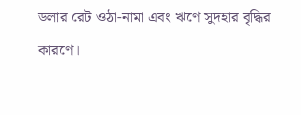ডলার রেট ওঠা-নামা এবং ঋণে সুদহার বৃদ্ধির কারণে।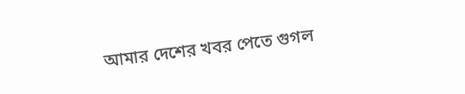আমার দেশের খবর পেতে গুগল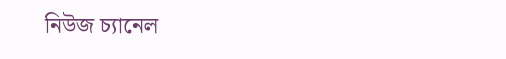নিউজ চ্যানেল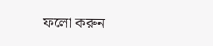ফলো করুন